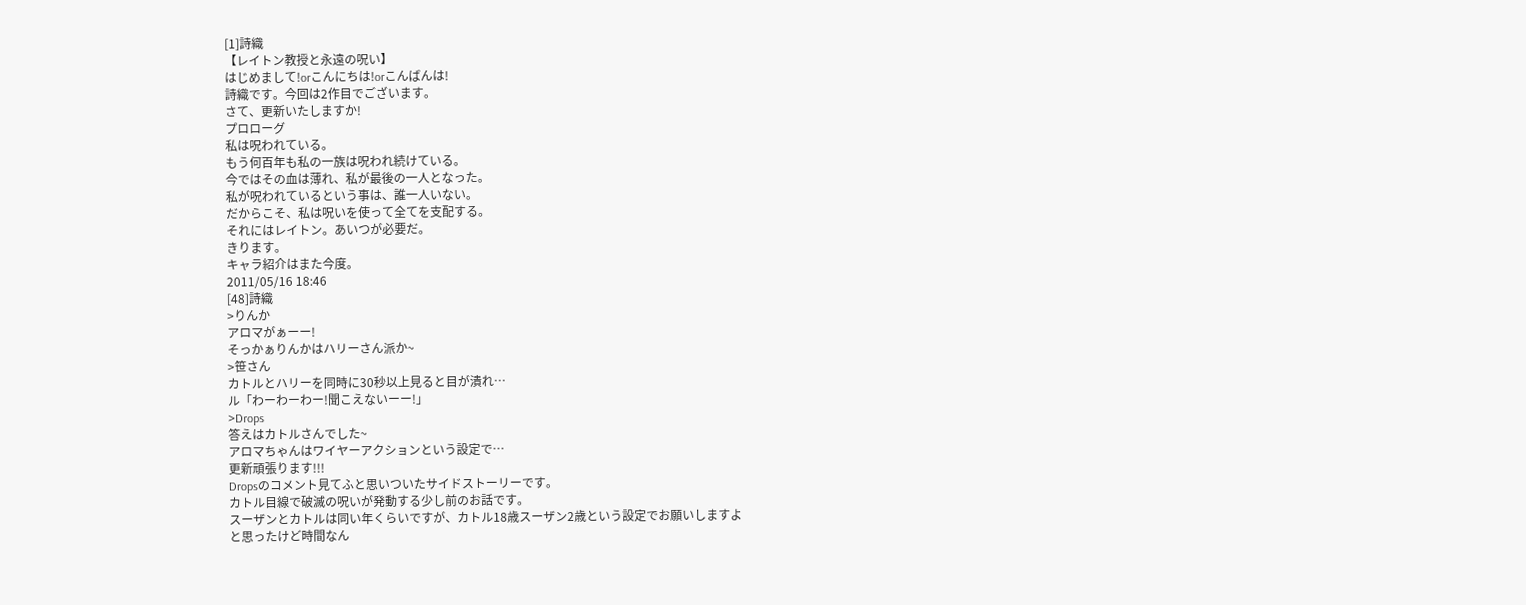[1]詩織
【レイトン教授と永遠の呪い】
はじめまして!orこんにちは!orこんばんは!
詩織です。今回は2作目でございます。
さて、更新いたしますか!
プロローグ
私は呪われている。
もう何百年も私の一族は呪われ続けている。
今ではその血は薄れ、私が最後の一人となった。
私が呪われているという事は、誰一人いない。
だからこそ、私は呪いを使って全てを支配する。
それにはレイトン。あいつが必要だ。
きります。
キャラ紹介はまた今度。
2011/05/16 18:46
[48]詩織
>りんか
アロマがぁーー!
そっかぁりんかはハリーさん派か~
>笹さん
カトルとハリーを同時に30秒以上見ると目が潰れ…
ル「わーわーわー!聞こえないーー!」
>Drops
答えはカトルさんでした~
アロマちゃんはワイヤーアクションという設定で…
更新頑張ります!!!
Dropsのコメント見てふと思いついたサイドストーリーです。
カトル目線で破滅の呪いが発動する少し前のお話です。
スーザンとカトルは同い年くらいですが、カトル18歳スーザン2歳という設定でお願いしますよ
と思ったけど時間なん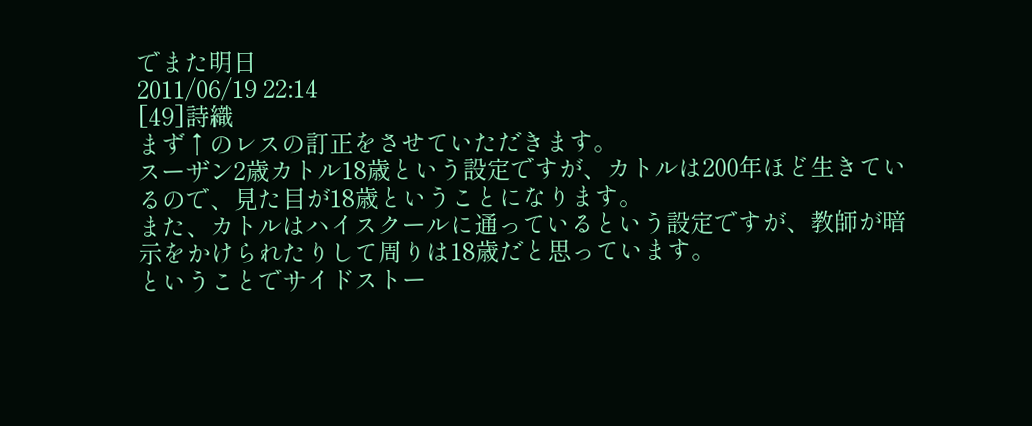でまた明日
2011/06/19 22:14
[49]詩織
まず↑のレスの訂正をさせていただきます。
スーザン2歳カトル18歳という設定ですが、カトルは200年ほど生きているので、見た目が18歳ということになります。
また、カトルはハイスクールに通っているという設定ですが、教師が暗示をかけられたりして周りは18歳だと思っています。
ということでサイドストー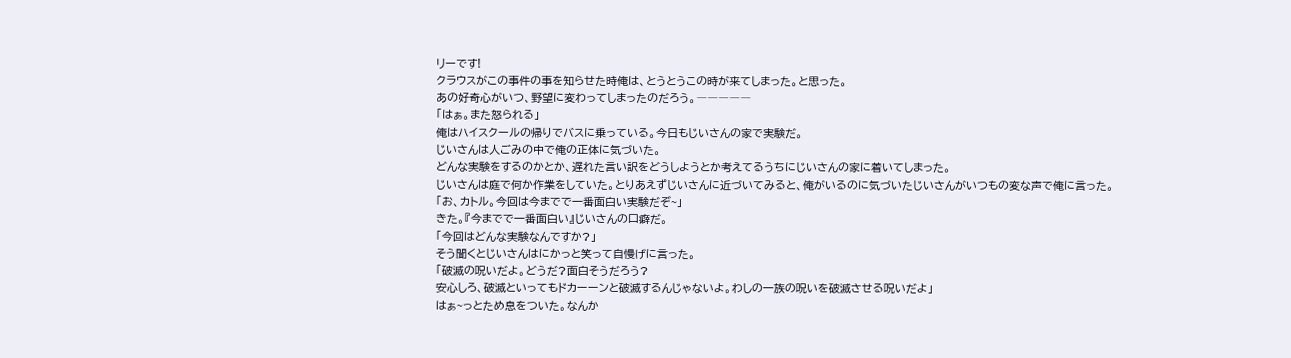リーです!
クラウスがこの事件の事を知らせた時俺は、とうとうこの時が来てしまった。と思った。
あの好奇心がいつ、野望に変わってしまったのだろう。―――――
「はぁ。また怒られる」
俺はハイスクールの帰りでバスに乗っている。今日もじいさんの家で実験だ。
じいさんは人ごみの中で俺の正体に気づいた。
どんな実験をするのかとか、遅れた言い訳をどうしようとか考えてるうちにじいさんの家に着いてしまった。
じいさんは庭で何か作業をしていた。とりあえずじいさんに近づいてみると、俺がいるのに気づいたじいさんがいつもの変な声で俺に言った。
「お、カトル。今回は今までで一番面白い実験だぞ~」
きた。『今までで一番面白い』じいさんの口癖だ。
「今回はどんな実験なんですか?」
そう聞くとじいさんはにかっと笑って自慢げに言った。
「破滅の呪いだよ。どうだ?面白そうだろう?
安心しろ、破滅といってもドカーーンと破滅するんじゃないよ。わしの一族の呪いを破滅させる呪いだよ」
はぁ~っとため息をついた。なんか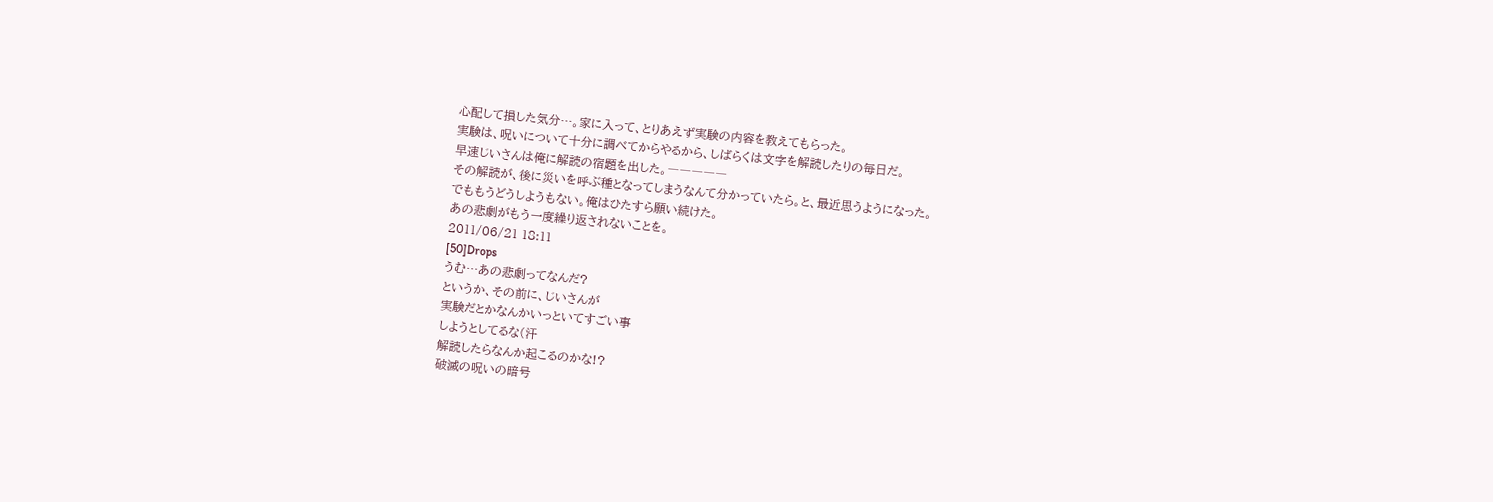心配して損した気分…。家に入って、とりあえず実験の内容を教えてもらった。
実験は、呪いについて十分に調べてからやるから、しばらくは文字を解読したりの毎日だ。
早速じいさんは俺に解読の宿題を出した。―――――
その解読が、後に災いを呼ぶ種となってしまうなんて分かっていたら。と、最近思うようになった。
でももうどうしようもない。俺はひたすら願い続けた。
あの悲劇がもう一度繰り返されないことを。
2011/06/21 18:11
[50]Drops
うむ…あの悲劇ってなんだ?
というか、その前に、じいさんが
実験だとかなんかいっといてすごい事
しようとしてるな(汗
解読したらなんか起こるのかな!?
破滅の呪いの暗号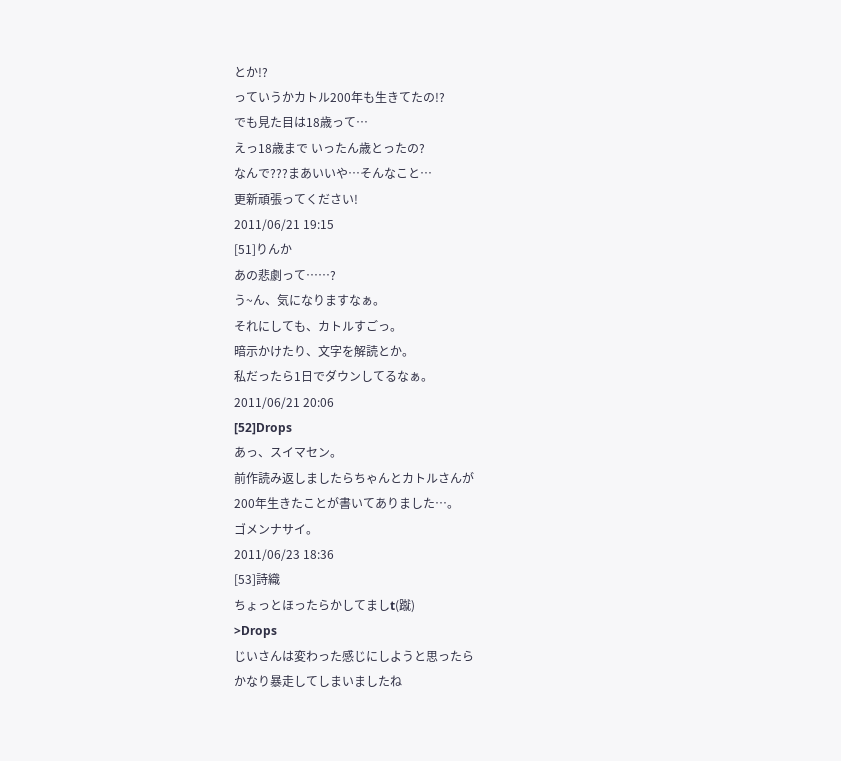とか!?
っていうかカトル200年も生きてたの!?
でも見た目は18歳って…
えっ18歳まで いったん歳とったの?
なんで???まあいいや…そんなこと…
更新頑張ってください!
2011/06/21 19:15
[51]りんか
あの悲劇って……?
う~ん、気になりますなぁ。
それにしても、カトルすごっ。
暗示かけたり、文字を解読とか。
私だったら1日でダウンしてるなぁ。
2011/06/21 20:06
[52]Drops
あっ、スイマセン。
前作読み返しましたらちゃんとカトルさんが
200年生きたことが書いてありました…。
ゴメンナサイ。
2011/06/23 18:36
[53]詩織
ちょっとほったらかしてましt(蹴)
>Drops
じいさんは変わった感じにしようと思ったら
かなり暴走してしまいましたね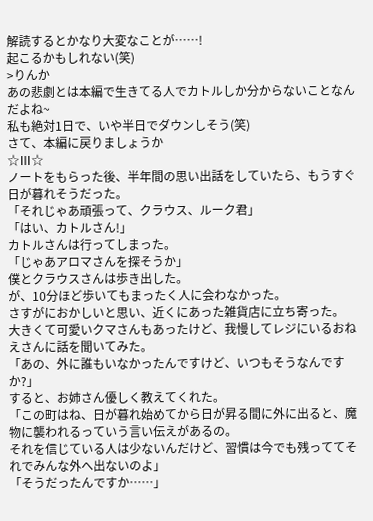解読するとかなり大変なことが……!
起こるかもしれない(笑)
>りんか
あの悲劇とは本編で生きてる人でカトルしか分からないことなんだよね~
私も絶対1日で、いや半日でダウンしそう(笑)
さて、本編に戻りましょうか
☆Ⅲ☆
ノートをもらった後、半年間の思い出話をしていたら、もうすぐ日が暮れそうだった。
「それじゃあ頑張って、クラウス、ルーク君」
「はい、カトルさん!」
カトルさんは行ってしまった。
「じゃあアロマさんを探そうか」
僕とクラウスさんは歩き出した。
が、10分ほど歩いてもまったく人に会わなかった。
さすがにおかしいと思い、近くにあった雑貨店に立ち寄った。
大きくて可愛いクマさんもあったけど、我慢してレジにいるおねえさんに話を聞いてみた。
「あの、外に誰もいなかったんですけど、いつもそうなんですか?」
すると、お姉さん優しく教えてくれた。
「この町はね、日が暮れ始めてから日が昇る間に外に出ると、魔物に襲われるっていう言い伝えがあるの。
それを信じている人は少ないんだけど、習慣は今でも残っててそれでみんな外へ出ないのよ」
「そうだったんですか……」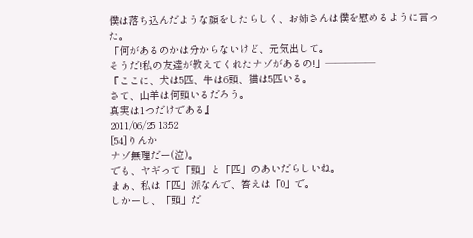僕は落ち込んだような顔をしたらしく、お姉さんは僕を慰めるように言った。
「何があるのかは分からないけど、元気出して。
そうだ!私の友達が教えてくれたナゾがあるの!」―――――
『ここに、犬は5匹、牛は6頭、猫は5匹いる。
さて、山羊は何頭いるだろう。
真実は1つだけである』
2011/06/25 13:52
[54]りんか
ナゾ無理だー(泣)。
でも、ヤギって「頭」と「匹」のあいだらしいね。
まぁ、私は「匹」派なんで、答えは「0」で。
しかーし、「頭」だ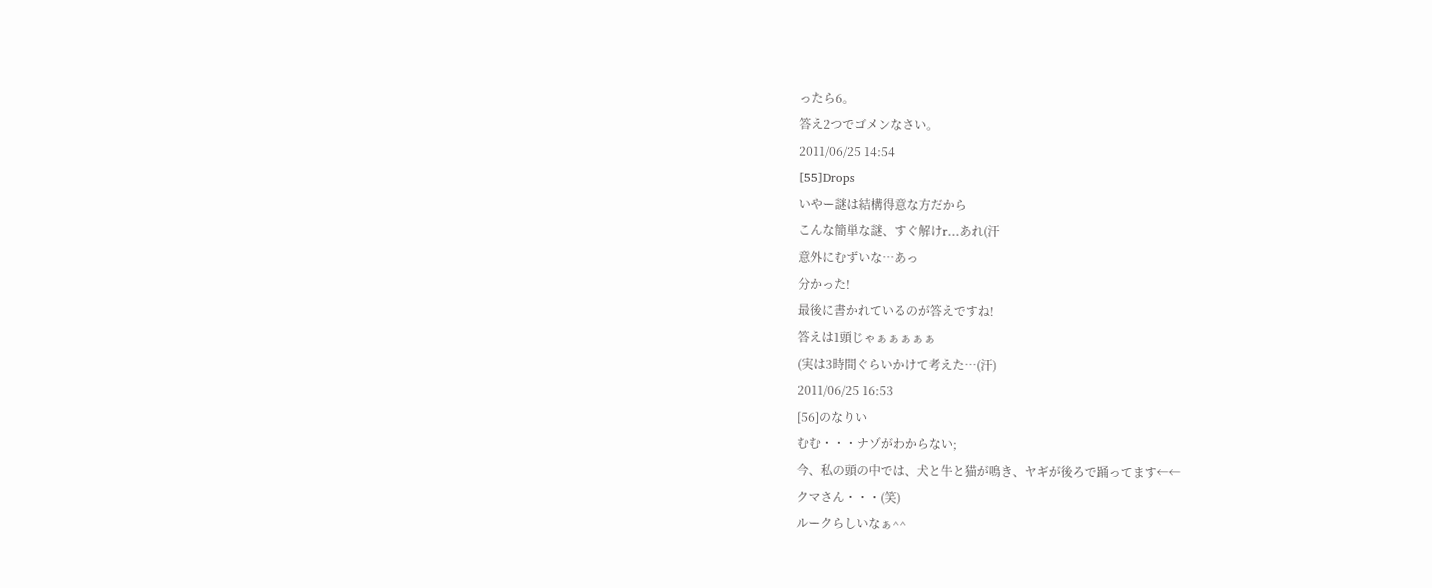ったら6。
答え2つでゴメンなさい。
2011/06/25 14:54
[55]Drops
いやー謎は結構得意な方だから
こんな簡単な謎、すぐ解けr…あれ(汗
意外にむずいな…あっ
分かった!
最後に書かれているのが答えですね!
答えは1頭じゃぁぁぁぁぁ
(実は3時間ぐらいかけて考えた…(汗)
2011/06/25 16:53
[56]のなりい
むむ・・・ナゾがわからない;
今、私の頭の中では、犬と牛と猫が鳴き、ヤギが後ろで踊ってます←←
クマさん・・・(笑)
ルークらしいなぁ^^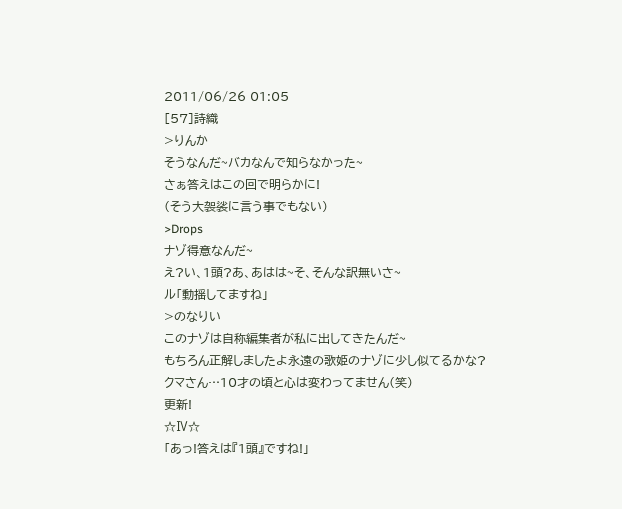2011/06/26 01:05
[57]詩織
>りんか
そうなんだ~バカなんで知らなかった~
さぁ答えはこの回で明らかに!
(そう大袈裟に言う事でもない)
>Drops
ナゾ得意なんだ~
え?い、1頭?あ、あはは~そ、そんな訳無いさ~
ル「動揺してますね」
>のなりい
このナゾは自称編集者が私に出してきたんだ~
もちろん正解しましたよ永遠の歌姫のナゾに少し似てるかな?
クマさん…10才の頃と心は変わってません(笑)
更新!
☆Ⅳ☆
「あっ!答えは『1頭』ですね!」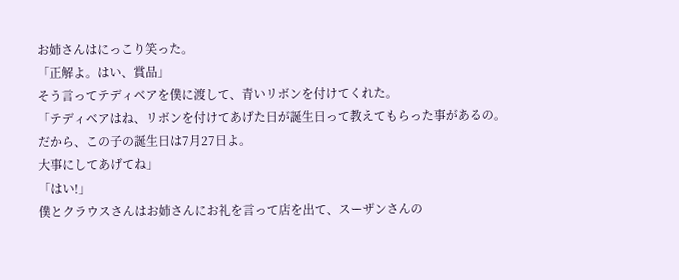お姉さんはにっこり笑った。
「正解よ。はい、賞品」
そう言ってテディベアを僕に渡して、青いリボンを付けてくれた。
「テディベアはね、リボンを付けてあげた日が誕生日って教えてもらった事があるの。
だから、この子の誕生日は7月27日よ。
大事にしてあげてね」
「はい!」
僕とクラウスさんはお姉さんにお礼を言って店を出て、スーザンさんの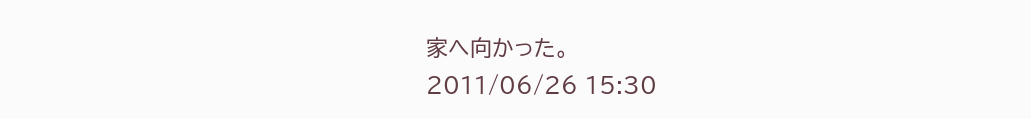家へ向かった。
2011/06/26 15:30